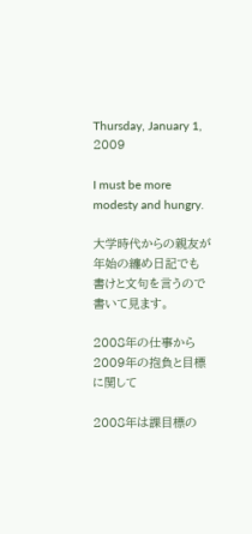Thursday, January 1, 2009

I must be more modesty and hungry.

大学時代からの親友が年始の纏め日記でも書けと文句を言うので書いて見ます。

2008年の仕事から2009年の抱負と目標に関して

2008年は課目標の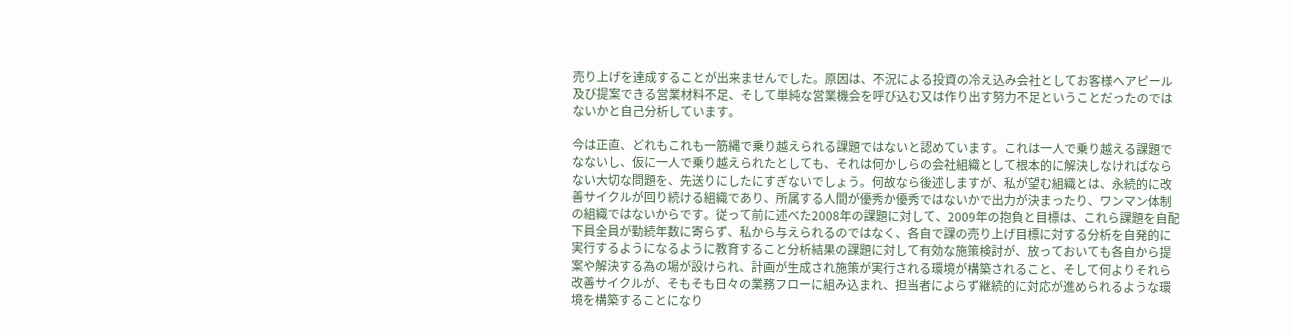売り上げを達成することが出来ませんでした。原因は、不況による投資の冷え込み会社としてお客様へアピール及び提案できる営業材料不足、そして単純な営業機会を呼び込む又は作り出す努力不足ということだったのではないかと自己分析しています。

今は正直、どれもこれも一筋縄で乗り越えられる課題ではないと認めています。これは一人で乗り越える課題でなないし、仮に一人で乗り越えられたとしても、それは何かしらの会社組織として根本的に解決しなければならない大切な問題を、先送りにしたにすぎないでしょう。何故なら後述しますが、私が望む組織とは、永続的に改善サイクルが回り続ける組織であり、所属する人間が優秀か優秀ではないかで出力が決まったり、ワンマン体制の組織ではないからです。従って前に述べた2008年の課題に対して、2009年の抱負と目標は、これら課題を自配下員全員が勤続年数に寄らず、私から与えられるのではなく、各自で課の売り上げ目標に対する分析を自発的に実行するようになるように教育すること分析結果の課題に対して有効な施策検討が、放っておいても各自から提案や解決する為の場が設けられ、計画が生成され施策が実行される環境が構築されること、そして何よりそれら改善サイクルが、そもそも日々の業務フローに組み込まれ、担当者によらず継続的に対応が進められるような環境を構築することになり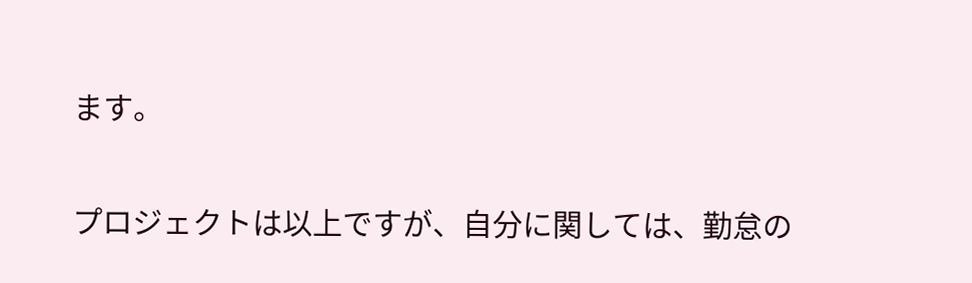ます。

プロジェクトは以上ですが、自分に関しては、勤怠の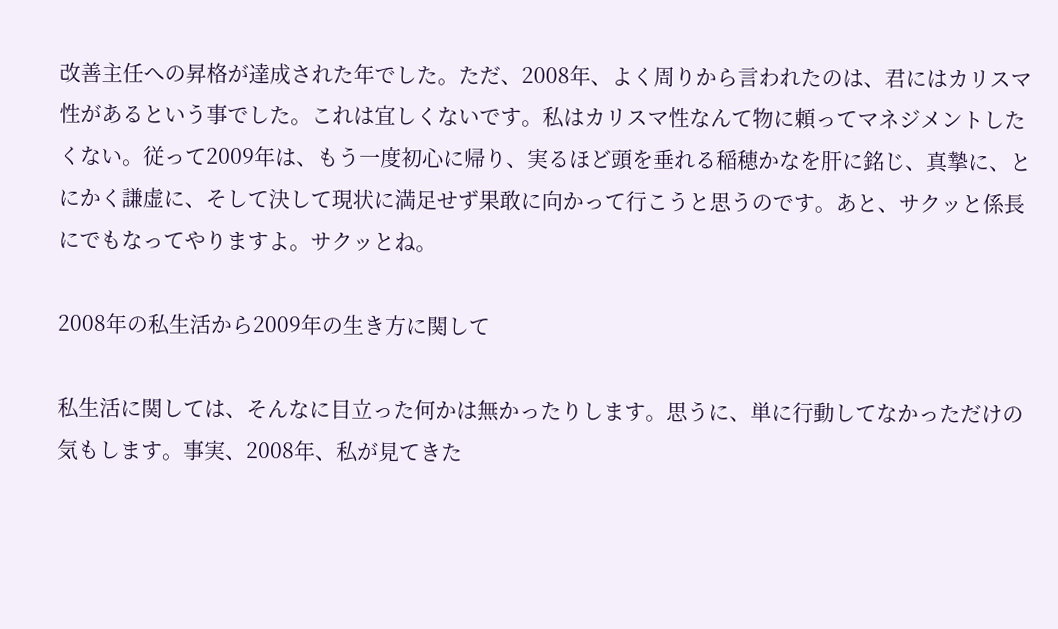改善主任への昇格が達成された年でした。ただ、2008年、よく周りから言われたのは、君にはカリスマ性があるという事でした。これは宜しくないです。私はカリスマ性なんて物に頼ってマネジメントしたくない。従って2009年は、もう一度初心に帰り、実るほど頭を垂れる稲穂かなを肝に銘じ、真摯に、とにかく謙虚に、そして決して現状に満足せず果敢に向かって行こうと思うのです。あと、サクッと係長にでもなってやりますよ。サクッとね。

2008年の私生活から2009年の生き方に関して

私生活に関しては、そんなに目立った何かは無かったりします。思うに、単に行動してなかっただけの気もします。事実、2008年、私が見てきた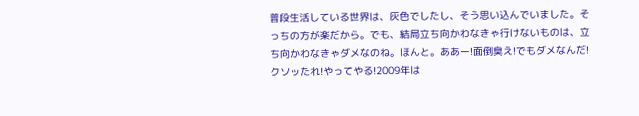普段生活している世界は、灰色でしたし、そう思い込んでいました。そっちの方が楽だから。でも、結局立ち向かわなきゃ行けないものは、立ち向かわなきゃダメなのね。ほんと。ああー!面倒臭え!でもダメなんだ!クソッたれ!やってやる!2009年は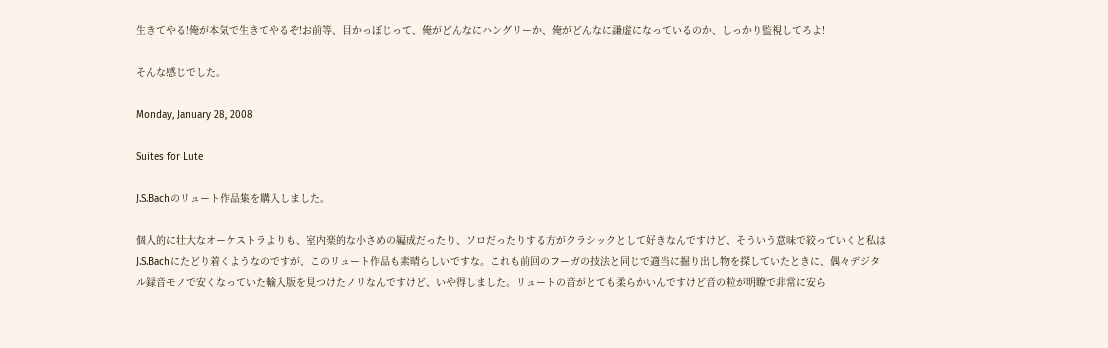生きてやる!俺が本気で生きてやるぞ!お前等、目かっぽじって、俺がどんなにハングリーか、俺がどんなに謙虚になっているのか、しっかり監視してろよ!

そんな感じでした。

Monday, January 28, 2008

Suites for Lute

J.S.Bachのリュート作品集を購入しました。

個人的に壮大なオーケストラよりも、室内楽的な小さめの編成だったり、ソロだったりする方がクラシックとして好きなんですけど、そういう意味で絞っていくと私はJ.S.Bachにたどり着くようなのですが、このリュート作品も素晴らしいですな。これも前回のフーガの技法と同じで適当に掘り出し物を探していたときに、偶々デジタル録音モノで安くなっていた輸入版を見つけたノリなんですけど、いや得しました。リュートの音がとても柔らかいんですけど音の粒が明瞭で非常に安ら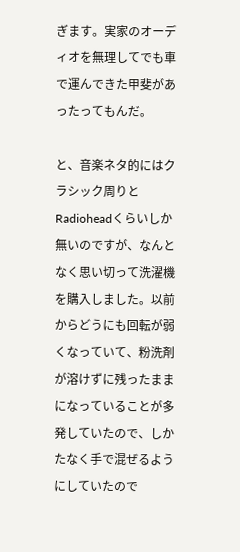ぎます。実家のオーディオを無理してでも車で運んできた甲斐があったってもんだ。

と、音楽ネタ的にはクラシック周りとRadioheadくらいしか無いのですが、なんとなく思い切って洗濯機を購入しました。以前からどうにも回転が弱くなっていて、粉洗剤が溶けずに残ったままになっていることが多発していたので、しかたなく手で混ぜるようにしていたので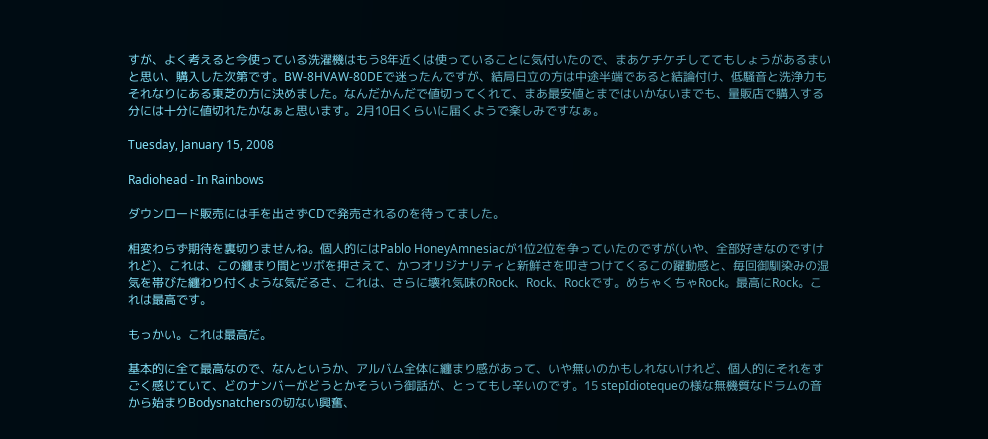すが、よく考えると今使っている洗濯機はもう8年近くは使っていることに気付いたので、まあケチケチしててもしょうがあるまいと思い、購入した次第です。BW-8HVAW-80DEで迷ったんですが、結局日立の方は中途半端であると結論付け、低騒音と洗浄力もそれなりにある東芝の方に決めました。なんだかんだで値切ってくれて、まあ最安値とまではいかないまでも、量販店で購入する分には十分に値切れたかなぁと思います。2月10日くらいに届くようで楽しみですなぁ。

Tuesday, January 15, 2008

Radiohead - In Rainbows

ダウンロード販売には手を出さずCDで発売されるのを待ってました。

相変わらず期待を裏切りませんね。個人的にはPablo HoneyAmnesiacが1位2位を争っていたのですが(いや、全部好きなのですけれど)、これは、この纏まり間とツボを押さえて、かつオリジナリティと新鮮さを叩きつけてくるこの躍動感と、毎回御馴染みの湿気を帯びた纏わり付くような気だるさ、これは、さらに壊れ気味のRock、Rock、Rockです。めちゃくちゃRock。最高にRock。これは最高です。

もっかい。これは最高だ。

基本的に全て最高なので、なんというか、アルバム全体に纏まり感があって、いや無いのかもしれないけれど、個人的にそれをすごく感じていて、どのナンバーがどうとかそういう御話が、とってもし辛いのです。15 stepIdiotequeの様な無機質なドラムの音から始まりBodysnatchersの切ない興奮、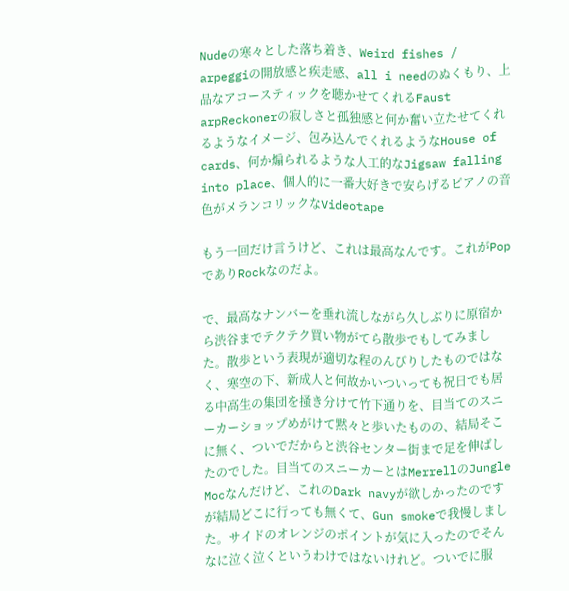Nudeの寒々とした落ち着き、Weird fishes / arpeggiの開放感と疾走感、all i needのぬくもり、上品なアコースティックを聴かせてくれるFaust arpReckonerの寂しさと孤独感と何か奮い立たせてくれるようなイメージ、包み込んでくれるようなHouse of cards、何か煽られるような人工的なJigsaw falling into place、個人的に一番大好きで安らげるピアノの音色がメランコリックなVideotape

もう一回だけ言うけど、これは最高なんです。これがPopでありRockなのだよ。

で、最高なナンバーを垂れ流しながら久しぶりに原宿から渋谷までテクテク買い物がてら散歩でもしてみました。散歩という表現が適切な程のんびりしたものではなく、寒空の下、新成人と何故かいついっても祝日でも居る中高生の集団を掻き分けて竹下通りを、目当てのスニーカーショップめがけて黙々と歩いたものの、結局そこに無く、ついでだからと渋谷センター街まで足を伸ばしたのでした。目当てのスニーカーとはMerrellのJungle Mocなんだけど、これのDark navyが欲しかったのですが結局どこに行っても無くて、Gun smokeで我慢しました。サイドのオレンジのポイントが気に入ったのでそんなに泣く泣くというわけではないけれど。ついでに服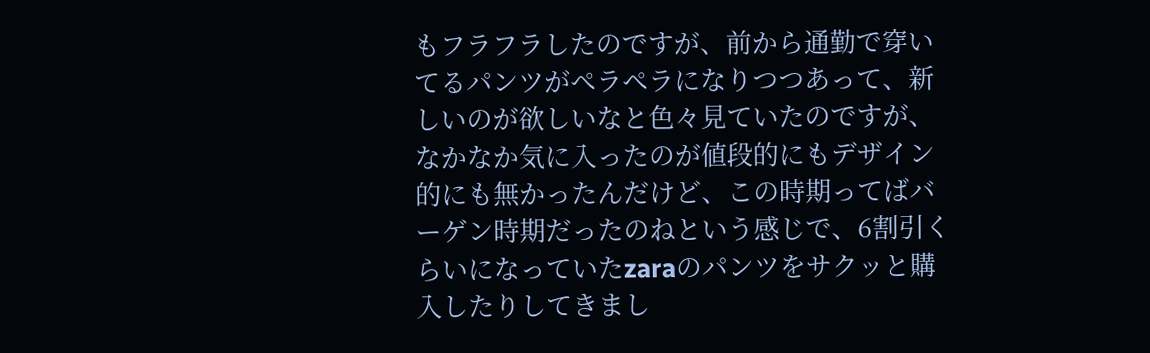もフラフラしたのですが、前から通勤で穿いてるパンツがペラペラになりつつあって、新しいのが欲しいなと色々見ていたのですが、なかなか気に入ったのが値段的にもデザイン的にも無かったんだけど、この時期ってばバーゲン時期だったのねという感じで、6割引くらいになっていたzaraのパンツをサクッと購入したりしてきまし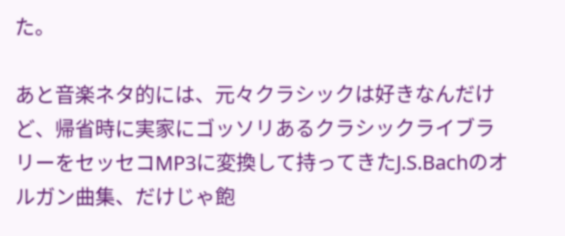た。

あと音楽ネタ的には、元々クラシックは好きなんだけど、帰省時に実家にゴッソリあるクラシックライブラリーをセッセコMP3に変換して持ってきたJ.S.Bachのオルガン曲集、だけじゃ飽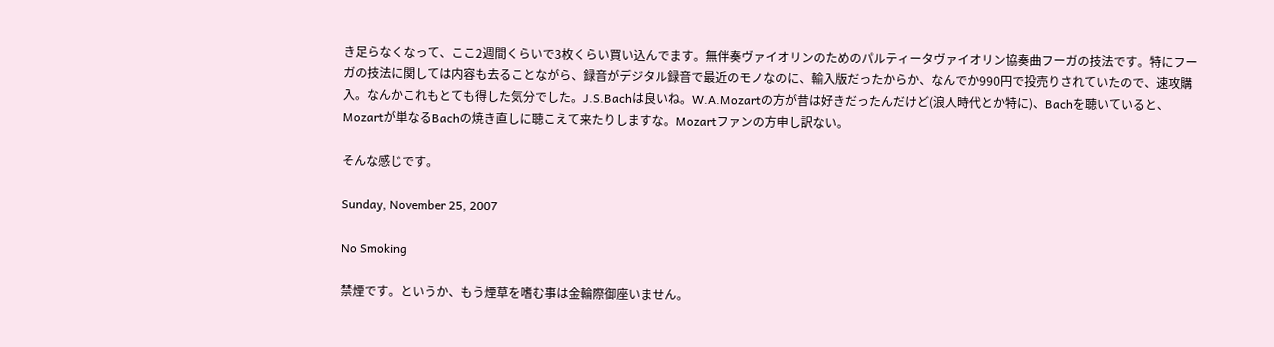き足らなくなって、ここ2週間くらいで3枚くらい買い込んでます。無伴奏ヴァイオリンのためのパルティータヴァイオリン協奏曲フーガの技法です。特にフーガの技法に関しては内容も去ることながら、録音がデジタル録音で最近のモノなのに、輸入版だったからか、なんでか990円で投売りされていたので、速攻購入。なんかこれもとても得した気分でした。J.S.Bachは良いね。W.A.Mozartの方が昔は好きだったんだけど(浪人時代とか特に)、Bachを聴いていると、Mozartが単なるBachの焼き直しに聴こえて来たりしますな。Mozartファンの方申し訳ない。

そんな感じです。

Sunday, November 25, 2007

No Smoking

禁煙です。というか、もう煙草を嗜む事は金輪際御座いません。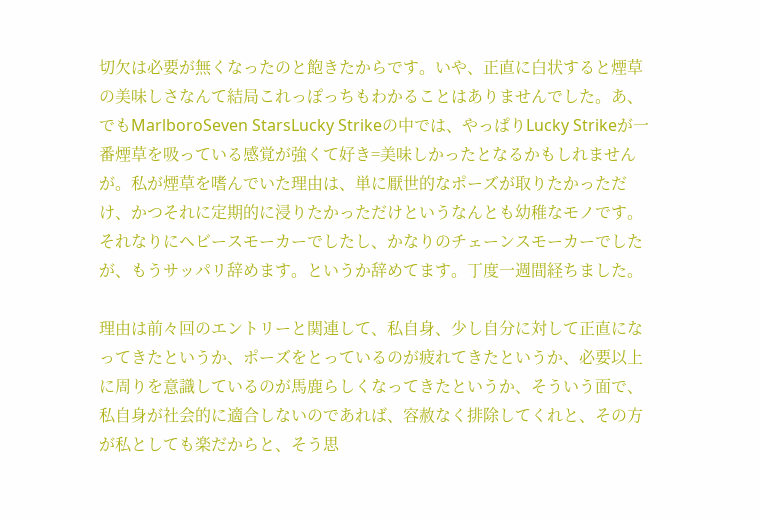切欠は必要が無くなったのと飽きたからです。いや、正直に白状すると煙草の美味しさなんて結局これっぽっちもわかることはありませんでした。あ、でもMarlboroSeven StarsLucky Strikeの中では、やっぱりLucky Strikeが一番煙草を吸っている感覚が強くて好き=美味しかったとなるかもしれませんが。私が煙草を嗜んでいた理由は、単に厭世的なポーズが取りたかっただけ、かつそれに定期的に浸りたかっただけというなんとも幼稚なモノです。それなりにヘビースモーカーでしたし、かなりのチェーンスモーカーでしたが、もうサッパリ辞めます。というか辞めてます。丁度一週間経ちました。

理由は前々回のエントリーと関連して、私自身、少し自分に対して正直になってきたというか、ポーズをとっているのが疲れてきたというか、必要以上に周りを意識しているのが馬鹿らしくなってきたというか、そういう面で、私自身が社会的に適合しないのであれば、容赦なく排除してくれと、その方が私としても楽だからと、そう思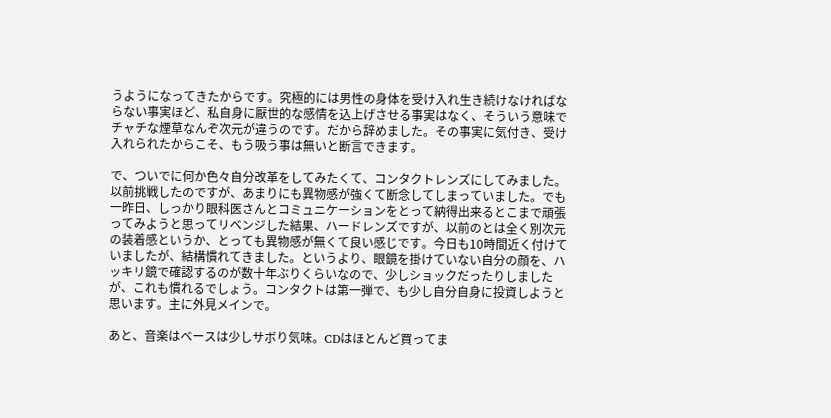うようになってきたからです。究極的には男性の身体を受け入れ生き続けなければならない事実ほど、私自身に厭世的な感情を込上げさせる事実はなく、そういう意味でチャチな煙草なんぞ次元が違うのです。だから辞めました。その事実に気付き、受け入れられたからこそ、もう吸う事は無いと断言できます。

で、ついでに何か色々自分改革をしてみたくて、コンタクトレンズにしてみました。以前挑戦したのですが、あまりにも異物感が強くて断念してしまっていました。でも一昨日、しっかり眼科医さんとコミュニケーションをとって納得出来るとこまで頑張ってみようと思ってリベンジした結果、ハードレンズですが、以前のとは全く別次元の装着感というか、とっても異物感が無くて良い感じです。今日も10時間近く付けていましたが、結構慣れてきました。というより、眼鏡を掛けていない自分の顔を、ハッキリ鏡で確認するのが数十年ぶりくらいなので、少しショックだったりしましたが、これも慣れるでしょう。コンタクトは第一弾で、も少し自分自身に投資しようと思います。主に外見メインで。

あと、音楽はベースは少しサボり気味。CDはほとんど買ってま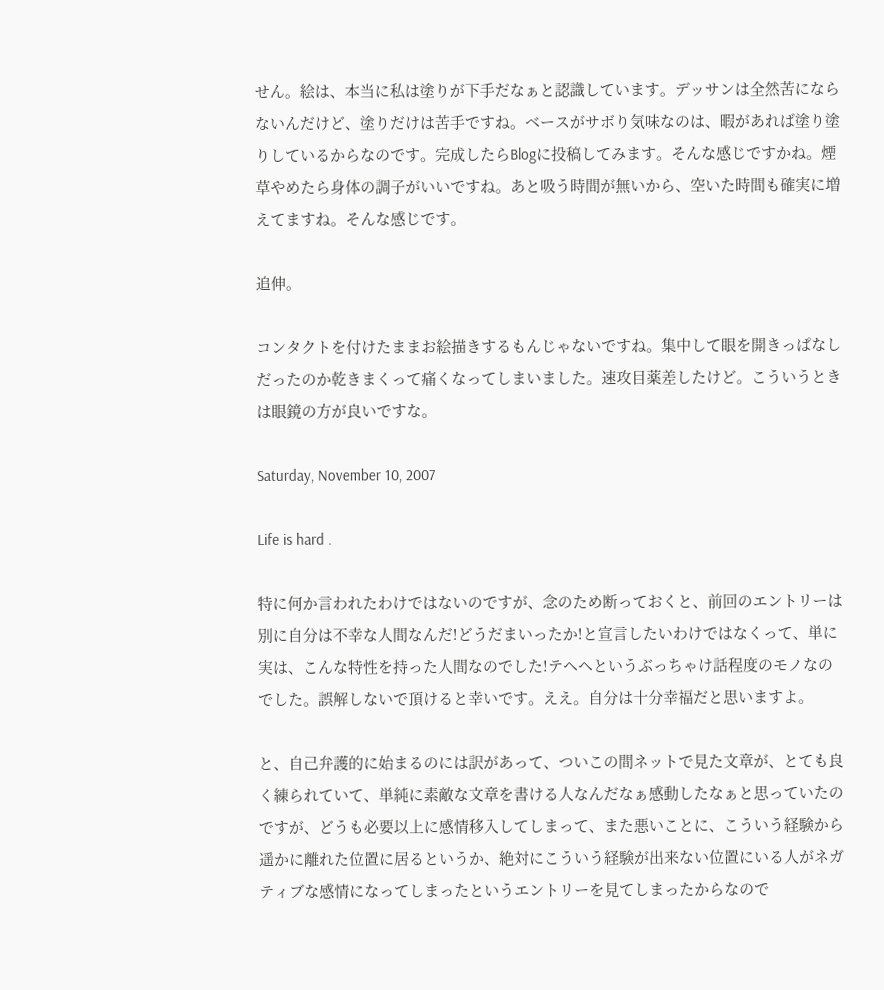せん。絵は、本当に私は塗りが下手だなぁと認識しています。デッサンは全然苦にならないんだけど、塗りだけは苦手ですね。ベースがサボり気味なのは、暇があれば塗り塗りしているからなのです。完成したらBlogに投稿してみます。そんな感じですかね。煙草やめたら身体の調子がいいですね。あと吸う時間が無いから、空いた時間も確実に増えてますね。そんな感じです。

追伸。

コンタクトを付けたままお絵描きするもんじゃないですね。集中して眼を開きっぱなしだったのか乾きまくって痛くなってしまいました。速攻目薬差したけど。こういうときは眼鏡の方が良いですな。

Saturday, November 10, 2007

Life is hard .

特に何か言われたわけではないのですが、念のため断っておくと、前回のエントリーは別に自分は不幸な人間なんだ!どうだまいったか!と宣言したいわけではなくって、単に実は、こんな特性を持った人間なのでした!テヘヘというぶっちゃけ話程度のモノなのでした。誤解しないで頂けると幸いです。ええ。自分は十分幸福だと思いますよ。

と、自己弁護的に始まるのには訳があって、ついこの間ネットで見た文章が、とても良く練られていて、単純に素敵な文章を書ける人なんだなぁ感動したなぁと思っていたのですが、どうも必要以上に感情移入してしまって、また悪いことに、こういう経験から遥かに離れた位置に居るというか、絶対にこういう経験が出来ない位置にいる人がネガティブな感情になってしまったというエントリーを見てしまったからなので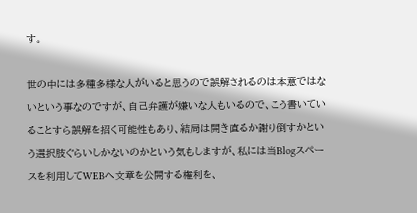す。

世の中には多種多様な人がいると思うので誤解されるのは本意ではないという事なのですが、自己弁護が嫌いな人もいるので、こう書いていることすら誤解を招く可能性もあり、結局は開き直るか謝り倒すかという選択肢ぐらいしかないのかという気もしますが、私には当Blogスペースを利用してWEBへ文章を公開する権利を、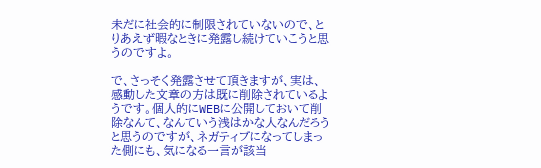未だに社会的に制限されていないので、とりあえず暇なときに発露し続けていこうと思うのですよ。

で、さっそく発露させて頂きますが、実は、感動した文章の方は既に削除されているようです。個人的にWEBに公開しておいて削除なんて、なんていう浅はかな人なんだろうと思うのですが、ネガティブになってしまった側にも、気になる一言が該当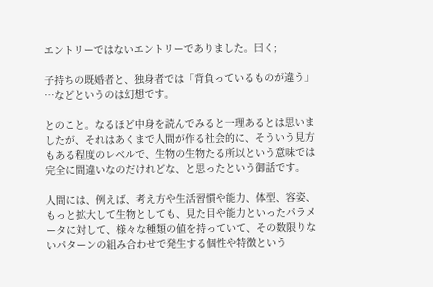エントリーではないエントリーでありました。曰く;

子持ちの既婚者と、独身者では「背負っているものが違う」 …などというのは幻想です。

とのこと。なるほど中身を読んでみると一理あるとは思いましたが、それはあくまで人間が作る社会的に、そういう見方もある程度のレベルで、生物の生物たる所以という意味では完全に間違いなのだけれどな、と思ったという御話です。

人間には、例えば、考え方や生活習慣や能力、体型、容姿、もっと拡大して生物としても、見た目や能力といったパラメータに対して、様々な種類の値を持っていて、その数限りないパターンの組み合わせで発生する個性や特徴という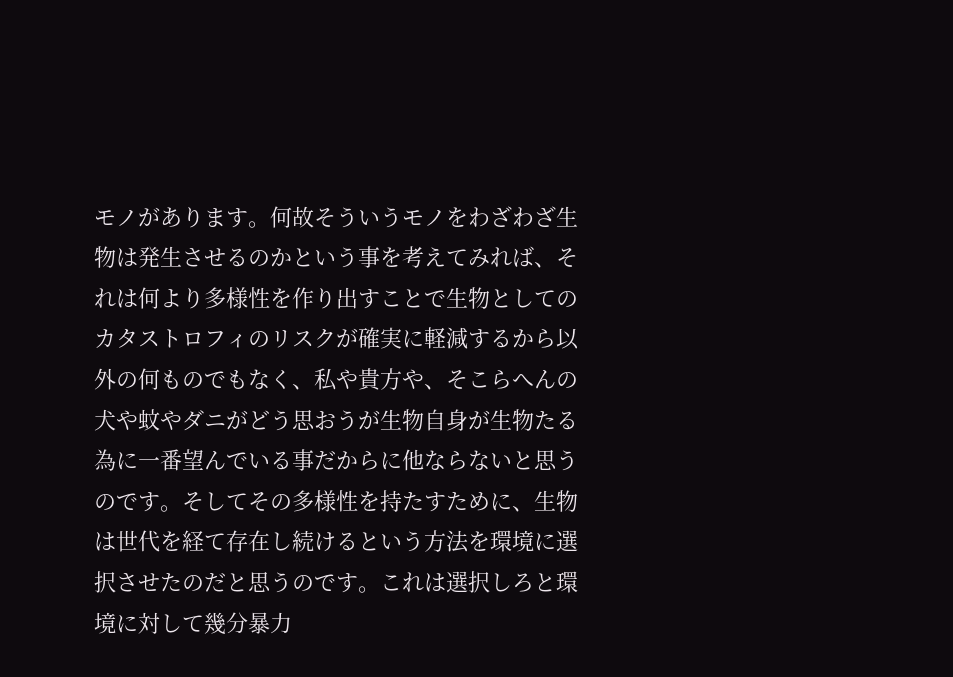モノがあります。何故そういうモノをわざわざ生物は発生させるのかという事を考えてみれば、それは何より多様性を作り出すことで生物としてのカタストロフィのリスクが確実に軽減するから以外の何ものでもなく、私や貴方や、そこらへんの犬や蚊やダニがどう思おうが生物自身が生物たる為に一番望んでいる事だからに他ならないと思うのです。そしてその多様性を持たすために、生物は世代を経て存在し続けるという方法を環境に選択させたのだと思うのです。これは選択しろと環境に対して幾分暴力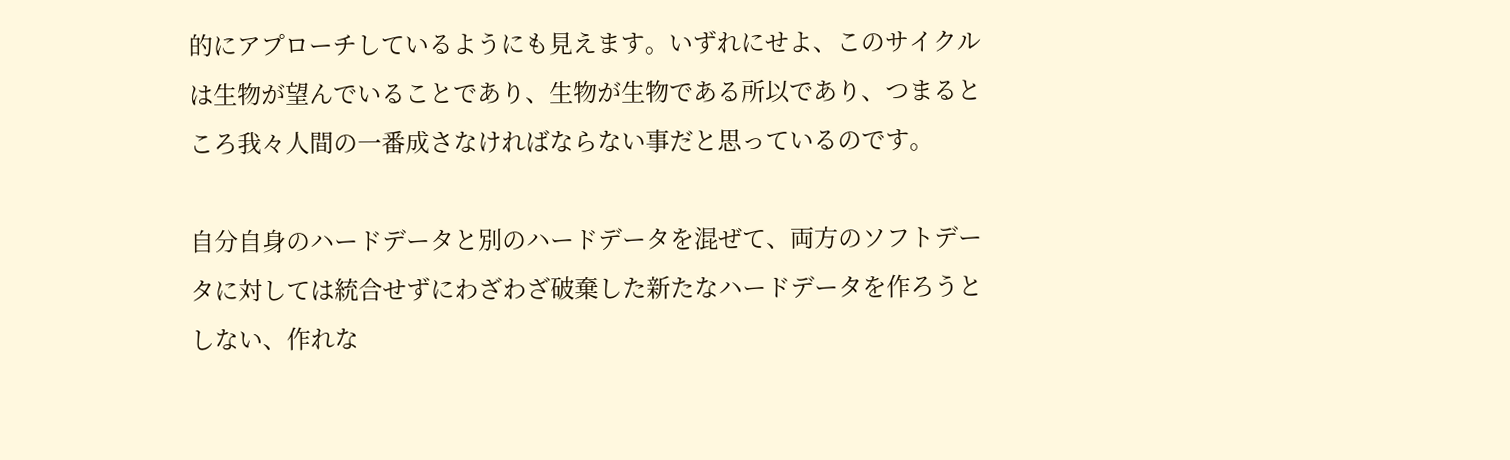的にアプローチしているようにも見えます。いずれにせよ、このサイクルは生物が望んでいることであり、生物が生物である所以であり、つまるところ我々人間の一番成さなければならない事だと思っているのです。

自分自身のハードデータと別のハードデータを混ぜて、両方のソフトデータに対しては統合せずにわざわざ破棄した新たなハードデータを作ろうとしない、作れな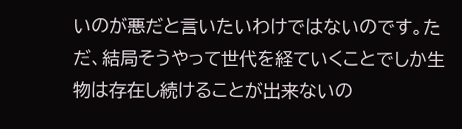いのが悪だと言いたいわけではないのです。ただ、結局そうやって世代を経ていくことでしか生物は存在し続けることが出来ないの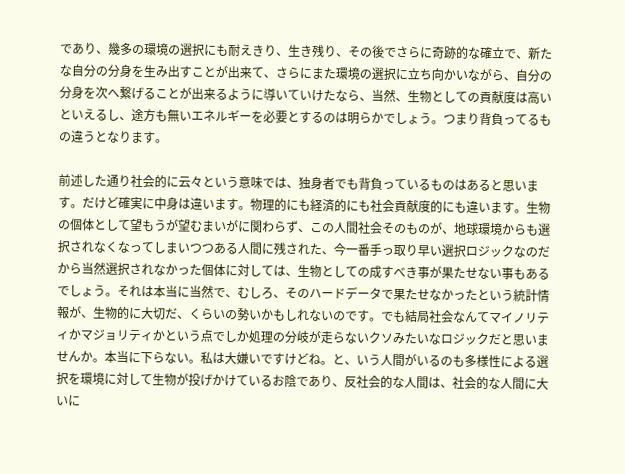であり、幾多の環境の選択にも耐えきり、生き残り、その後でさらに奇跡的な確立で、新たな自分の分身を生み出すことが出来て、さらにまた環境の選択に立ち向かいながら、自分の分身を次へ繋げることが出来るように導いていけたなら、当然、生物としての貢献度は高いといえるし、途方も無いエネルギーを必要とするのは明らかでしょう。つまり背負ってるもの違うとなります。

前述した通り社会的に云々という意味では、独身者でも背負っているものはあると思います。だけど確実に中身は違います。物理的にも経済的にも社会貢献度的にも違います。生物の個体として望もうが望むまいがに関わらず、この人間社会そのものが、地球環境からも選択されなくなってしまいつつある人間に残された、今一番手っ取り早い選択ロジックなのだから当然選択されなかった個体に対しては、生物としての成すべき事が果たせない事もあるでしょう。それは本当に当然で、むしろ、そのハードデータで果たせなかったという統計情報が、生物的に大切だ、くらいの勢いかもしれないのです。でも結局社会なんてマイノリティかマジョリティかという点でしか処理の分岐が走らないクソみたいなロジックだと思いませんか。本当に下らない。私は大嫌いですけどね。と、いう人間がいるのも多様性による選択を環境に対して生物が投げかけているお陰であり、反社会的な人間は、社会的な人間に大いに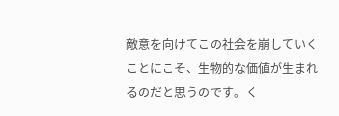敵意を向けてこの社会を崩していくことにこそ、生物的な価値が生まれるのだと思うのです。く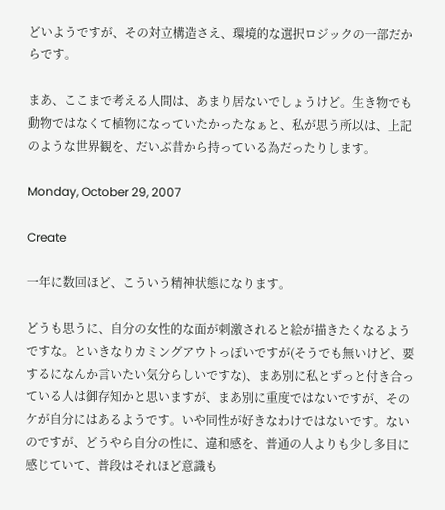どいようですが、その対立構造さえ、環境的な選択ロジックの一部だからです。

まあ、ここまで考える人間は、あまり居ないでしょうけど。生き物でも動物ではなくて植物になっていたかったなぁと、私が思う所以は、上記のような世界観を、だいぶ昔から持っている為だったりします。

Monday, October 29, 2007

Create

一年に数回ほど、こういう精神状態になります。

どうも思うに、自分の女性的な面が刺激されると絵が描きたくなるようですな。といきなりカミングアウトっぽいですが(そうでも無いけど、要するになんか言いたい気分らしいですな)、まあ別に私とずっと付き合っている人は御存知かと思いますが、まあ別に重度ではないですが、そのケが自分にはあるようです。いや同性が好きなわけではないです。ないのですが、どうやら自分の性に、違和感を、普通の人よりも少し多目に感じていて、普段はそれほど意識も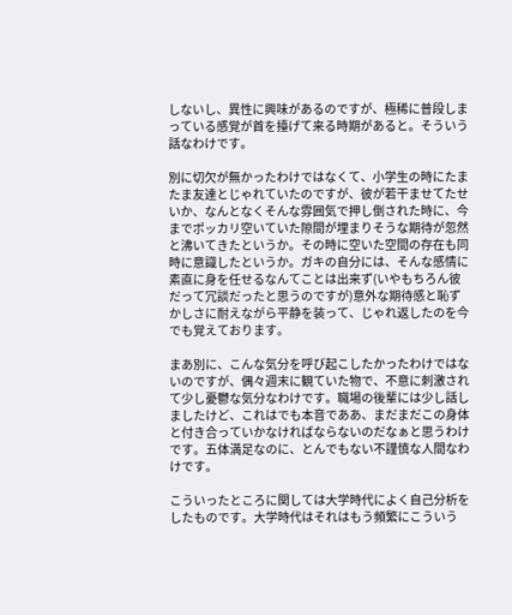しないし、異性に興味があるのですが、極稀に普段しまっている感覚が首を擡げて来る時期があると。そういう話なわけです。

別に切欠が無かったわけではなくて、小学生の時にたまたま友達とじゃれていたのですが、彼が若干ませてたせいか、なんとなくそんな雰囲気で押し倒された時に、今までポッカリ空いていた隙間が埋まりそうな期待が忽然と沸いてきたというか。その時に空いた空間の存在も同時に意識したというか。ガキの自分には、そんな感情に素直に身を任せるなんてことは出来ず(いやもちろん彼だって冗談だったと思うのですが)意外な期待感と恥ずかしさに耐えながら平静を装って、じゃれ返したのを今でも覚えております。

まあ別に、こんな気分を呼び起こしたかったわけではないのですが、偶々週末に観ていた物で、不意に刺激されて少し憂鬱な気分なわけです。職場の後輩には少し話しましたけど、これはでも本音でああ、まだまだこの身体と付き合っていかなければならないのだなぁと思うわけです。五体満足なのに、とんでもない不謹慎な人間なわけです。

こういったところに関しては大学時代によく自己分析をしたものです。大学時代はそれはもう頻繁にこういう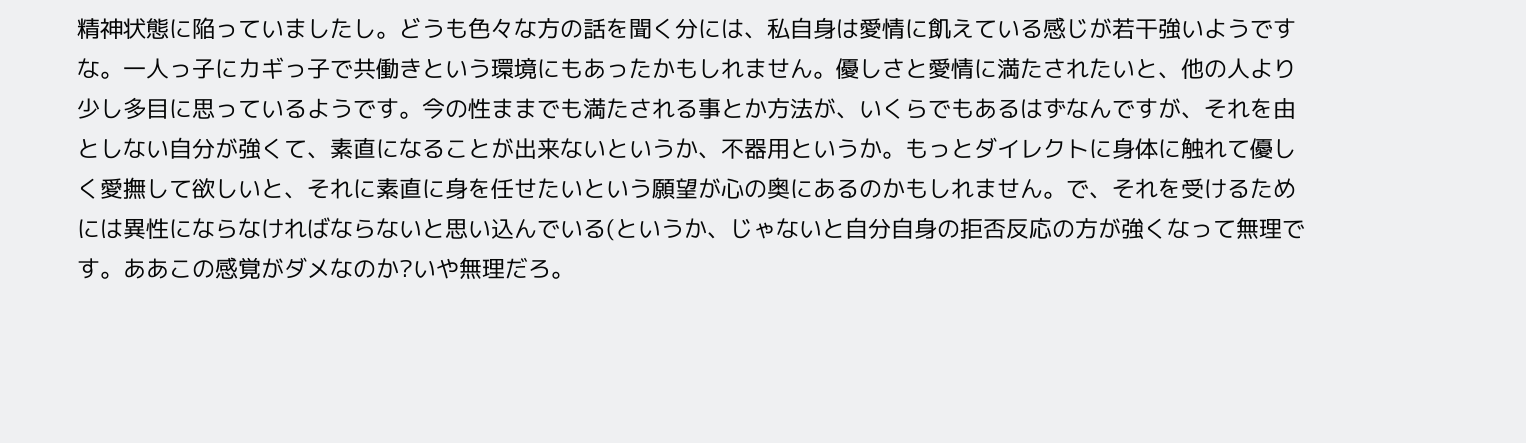精神状態に陥っていましたし。どうも色々な方の話を聞く分には、私自身は愛情に飢えている感じが若干強いようですな。一人っ子にカギっ子で共働きという環境にもあったかもしれません。優しさと愛情に満たされたいと、他の人より少し多目に思っているようです。今の性ままでも満たされる事とか方法が、いくらでもあるはずなんですが、それを由としない自分が強くて、素直になることが出来ないというか、不器用というか。もっとダイレクトに身体に触れて優しく愛撫して欲しいと、それに素直に身を任せたいという願望が心の奥にあるのかもしれません。で、それを受けるためには異性にならなければならないと思い込んでいる(というか、じゃないと自分自身の拒否反応の方が強くなって無理です。ああこの感覚がダメなのか?いや無理だろ。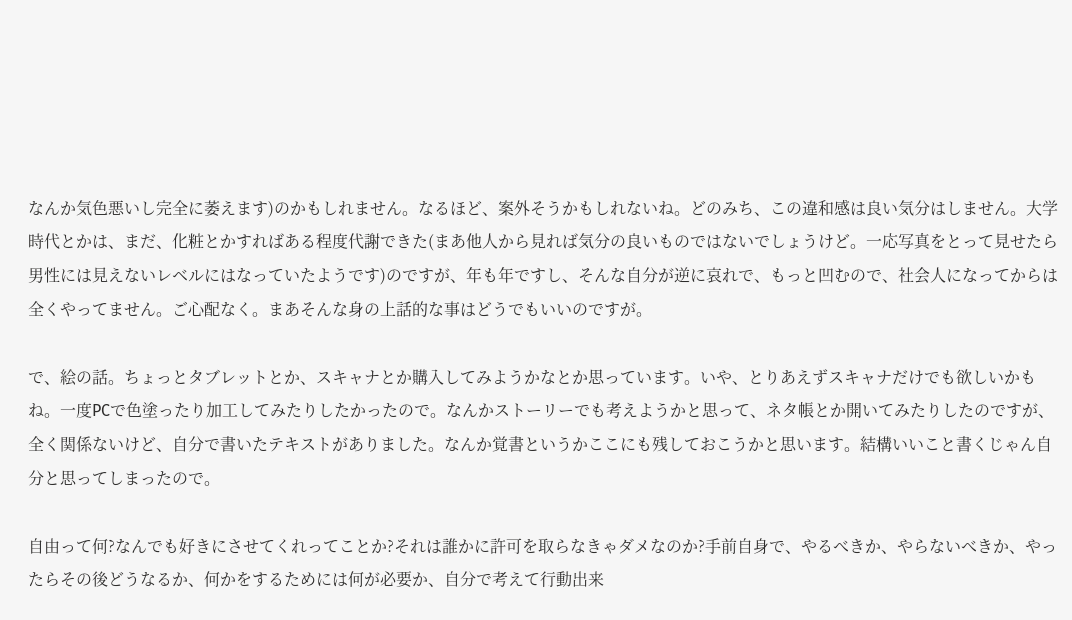なんか気色悪いし完全に萎えます)のかもしれません。なるほど、案外そうかもしれないね。どのみち、この違和感は良い気分はしません。大学時代とかは、まだ、化粧とかすればある程度代謝できた(まあ他人から見れば気分の良いものではないでしょうけど。一応写真をとって見せたら男性には見えないレベルにはなっていたようです)のですが、年も年ですし、そんな自分が逆に哀れで、もっと凹むので、社会人になってからは全くやってません。ご心配なく。まあそんな身の上話的な事はどうでもいいのですが。

で、絵の話。ちょっとタブレットとか、スキャナとか購入してみようかなとか思っています。いや、とりあえずスキャナだけでも欲しいかもね。一度PCで色塗ったり加工してみたりしたかったので。なんかストーリーでも考えようかと思って、ネタ帳とか開いてみたりしたのですが、全く関係ないけど、自分で書いたテキストがありました。なんか覚書というかここにも残しておこうかと思います。結構いいこと書くじゃん自分と思ってしまったので。

自由って何?なんでも好きにさせてくれってことか?それは誰かに許可を取らなきゃダメなのか?手前自身で、やるべきか、やらないべきか、やったらその後どうなるか、何かをするためには何が必要か、自分で考えて行動出来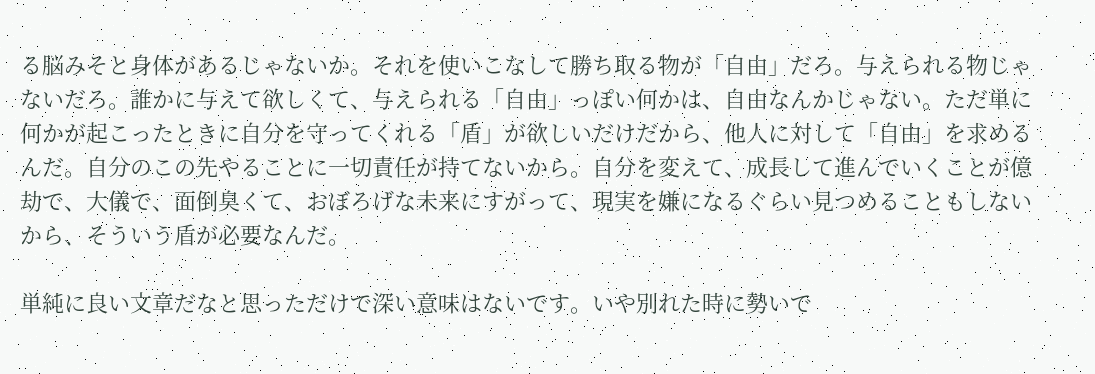る脳みそと身体があるじゃないか。それを使いこなして勝ち取る物が「自由」だろ。与えられる物じゃないだろ。誰かに与えて欲しくて、与えられる「自由」っぽい何かは、自由なんかじゃない。ただ単に何かが起こったときに自分を守ってくれる「盾」が欲しいだけだから、他人に対して「自由」を求めるんだ。自分のこの先やることに一切責任が持てないから。自分を変えて、成長して進んでいくことが億劫で、大儀で、面倒臭くて、おぼろげな未来にすがって、現実を嫌になるぐらい見つめることもしないから、そういう盾が必要なんだ。

単純に良い文章だなと思っただけで深い意味はないです。いや別れた時に勢いで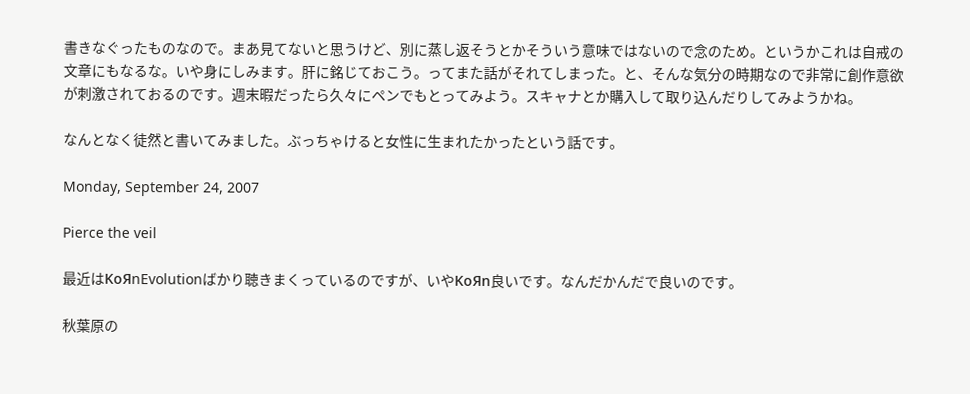書きなぐったものなので。まあ見てないと思うけど、別に蒸し返そうとかそういう意味ではないので念のため。というかこれは自戒の文章にもなるな。いや身にしみます。肝に銘じておこう。ってまた話がそれてしまった。と、そんな気分の時期なので非常に創作意欲が刺激されておるのです。週末暇だったら久々にペンでもとってみよう。スキャナとか購入して取り込んだりしてみようかね。

なんとなく徒然と書いてみました。ぶっちゃけると女性に生まれたかったという話です。

Monday, September 24, 2007

Pierce the veil

最近はKoЯnEvolutionばかり聴きまくっているのですが、いやKoЯn良いです。なんだかんだで良いのです。

秋葉原の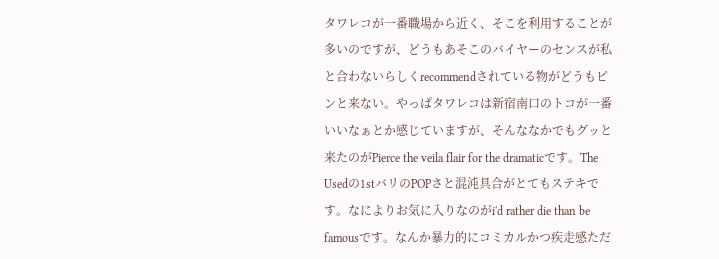タワレコが一番職場から近く、そこを利用することが多いのですが、どうもあそこのバイヤーのセンスが私と合わないらしくrecommendされている物がどうもピンと来ない。やっぱタワレコは新宿南口のトコが一番いいなぁとか感じていますが、そんななかでもグッと来たのがPierce the veila flair for the dramaticです。The Usedの1stバリのPOPさと混沌具合がとてもステキです。なによりお気に入りなのがi'd rather die than be famousです。なんか暴力的にコミカルかつ疾走感ただ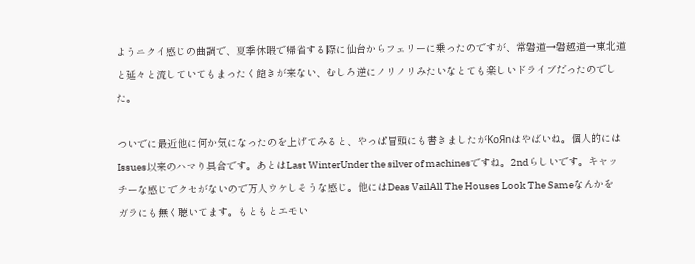ようニクイ感じの曲調で、夏季休暇で帰省する際に仙台からフェリーに乗ったのですが、常磐道→磐越道→東北道と延々と流していてもまったく飽きが来ない、むしろ逆にノリノリみたいなとても楽しいドライブだったのでした。

ついでに最近他に何か気になったのを上げてみると、やっぱ冒頭にも書きましたがKoЯnはやばいね。個人的にはIssues以来のハマり具合です。あとはLast WinterUnder the silver of machinesですね。2ndらしいです。キャッチーな感じでクセがないので万人ウケしそうな感じ。他にはDeas VailAll The Houses Look The Sameなんかをガラにも無く聴いてます。もともとエモい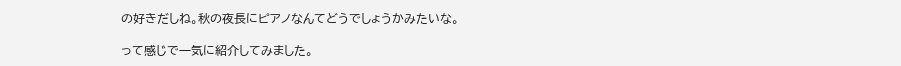の好きだしね。秋の夜長にピアノなんてどうでしょうかみたいな。

って感じで一気に紹介してみました。